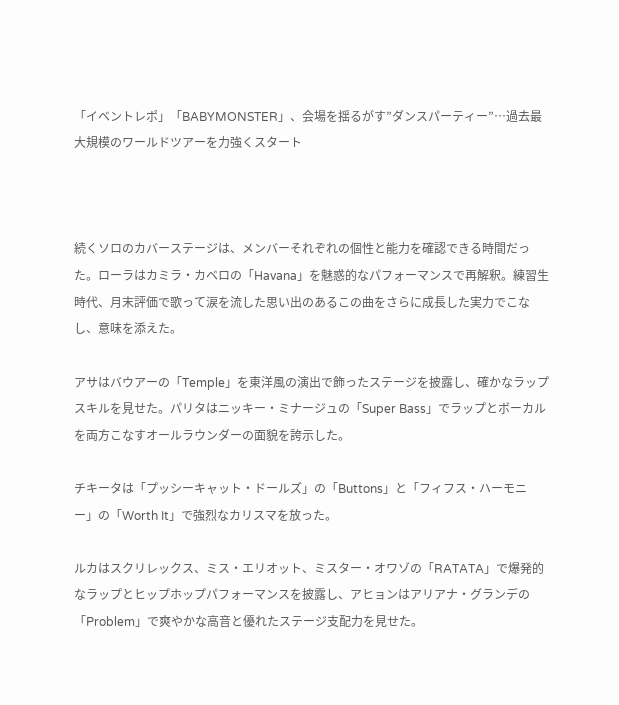「イベントレポ」「BABYMONSTER」、会場を揺るがす”ダンスパーティー”…過去最大規模のワールドツアーを力強くスタート



続くソロのカバーステージは、メンバーそれぞれの個性と能力を確認できる時間だった。ローラはカミラ・カベロの「Havana」を魅惑的なパフォーマンスで再解釈。練習生時代、月末評価で歌って涙を流した思い出のあるこの曲をさらに成長した実力でこなし、意味を添えた。

アサはバウアーの「Temple」を東洋風の演出で飾ったステージを披露し、確かなラップスキルを見せた。パリタはニッキー・ミナージュの「Super Bass」でラップとボーカルを両方こなすオールラウンダーの面貌を誇示した。

チキータは「プッシーキャット・ドールズ」の「Buttons」と「フィフス・ハーモニー」の「Worth It」で強烈なカリスマを放った。

ルカはスクリレックス、ミス・エリオット、ミスター・オワゾの「RATATA」で爆発的なラップとヒップホップパフォーマンスを披露し、アヒョンはアリアナ・グランデの「Problem」で爽やかな高音と優れたステージ支配力を見せた。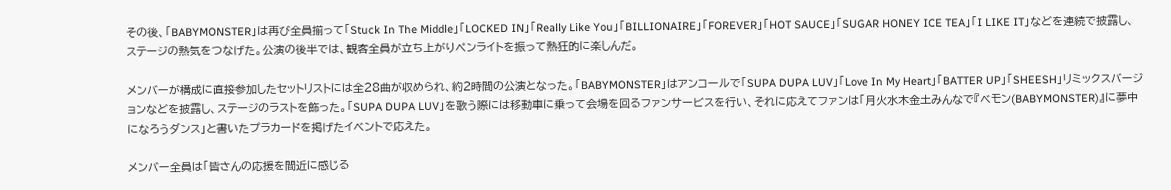その後、「BABYMONSTER」は再び全員揃って「Stuck In The Middle」「LOCKED IN」「Really Like You」「BILLIONAIRE」「FOREVER」「HOT SAUCE」「SUGAR HONEY ICE TEA」「I LIKE IT」などを連続で披露し、ステージの熱気をつなげた。公演の後半では、観客全員が立ち上がりペンライトを振って熱狂的に楽しんだ。

メンバーが構成に直接参加したセットリストには全28曲が収められ、約2時間の公演となった。「BABYMONSTER」はアンコールで「SUPA DUPA LUV」「Love In My Heart」「BATTER UP」「SHEESH」リミックスバージョンなどを披露し、ステージのラストを飾った。「SUPA DUPA LUV」を歌う際には移動車に乗って会場を回るファンサービスを行い、それに応えてファンは「月火水木金土みんなで『ベモン(BABYMONSTER)』に夢中になろうダンス」と書いたプラカードを掲げたイベントで応えた。

メンバー全員は「皆さんの応援を間近に感じる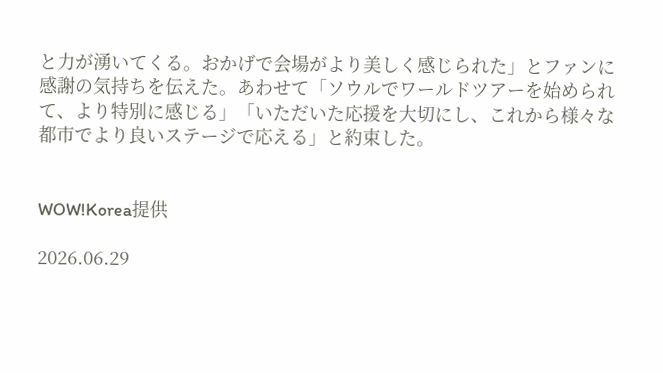と力が湧いてくる。おかげで会場がより美しく感じられた」とファンに感謝の気持ちを伝えた。あわせて「ソウルでワールドツアーを始められて、より特別に感じる」「いただいた応援を大切にし、これから様々な都市でより良いステージで応える」と約束した。


WOW!Korea提供

2026.06.29